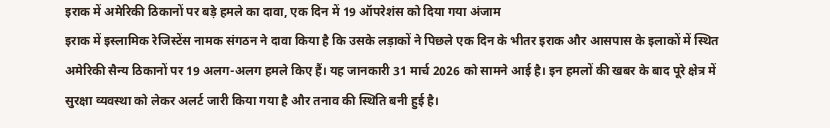इराक में अमेरिकी ठिकानों पर बड़े हमले का दावा, एक दिन में 19 ऑपरेशंस को दिया गया अंजाम
इराक में इस्लामिक रेजिस्टेंस नामक संगठन ने दावा किया है कि उसके लड़ाकों ने पिछले एक दिन के भीतर इराक और आसपास के इलाकों में स्थित अमेरिकी सैन्य ठिकानों पर 19 अलग-अलग हमले किए हैं। यह जानकारी 31 मार्च 2026 को सामने आई है। इन हमलों की खबर के बाद पूरे क्षेत्र में सुरक्षा व्यवस्था को लेकर अलर्ट जारी किया गया है और तनाव की स्थिति बनी हुई है।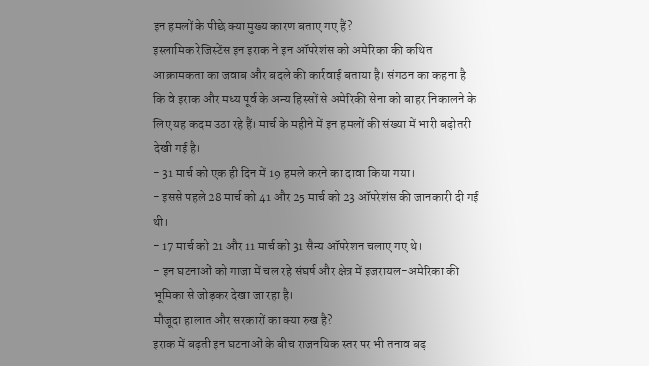इन हमलों के पीछे क्या मुख्य कारण बताए गए हैं?
इस्लामिक रेजिस्टेंस इन इराक ने इन ऑपरेशंस को अमेरिका की कथित आक्रामकता का जवाब और बदले की कार्रवाई बताया है। संगठन का कहना है कि वे इराक और मध्य पूर्व के अन्य हिस्सों से अमेरिकी सेना को बाहर निकालने के लिए यह कदम उठा रहे हैं। मार्च के महीने में इन हमलों की संख्या में भारी बढ़ोतरी देखी गई है।
- 31 मार्च को एक ही दिन में 19 हमले करने का दावा किया गया।
- इससे पहले 28 मार्च को 41 और 25 मार्च को 23 ऑपरेशंस की जानकारी दी गई थी।
- 17 मार्च को 21 और 11 मार्च को 31 सैन्य ऑपरेशन चलाए गए थे।
- इन घटनाओं को गाजा में चल रहे संघर्ष और क्षेत्र में इजरायल-अमेरिका की भूमिका से जोड़कर देखा जा रहा है।
मौजूदा हालात और सरकारों का क्या रुख है?
इराक में बढ़ती इन घटनाओं के बीच राजनयिक स्तर पर भी तनाव बढ़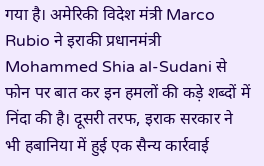गया है। अमेरिकी विदेश मंत्री Marco Rubio ने इराकी प्रधानमंत्री Mohammed Shia al-Sudani से फोन पर बात कर इन हमलों की कड़े शब्दों में निंदा की है। दूसरी तरफ, इराक सरकार ने भी हबानिया में हुई एक सैन्य कार्रवाई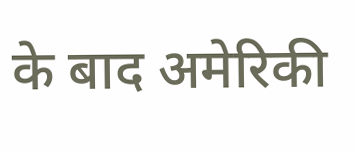के बाद अमेरिकी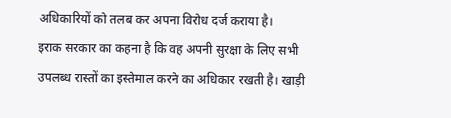अधिकारियों को तलब कर अपना विरोध दर्ज कराया है।
इराक सरकार का कहना है कि वह अपनी सुरक्षा के लिए सभी उपलब्ध रास्तों का इस्तेमाल करने का अधिकार रखती है। खाड़ी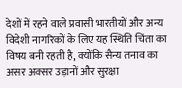देशों में रहने वाले प्रवासी भारतीयों और अन्य विदेशी नागरिकों के लिए यह स्थिति चिंता का विषय बनी रहती है, क्योंकि सैन्य तनाव का असर अक्सर उड़ानों और सुरक्षा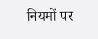नियमों पर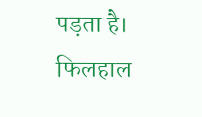पड़ता है। फिलहाल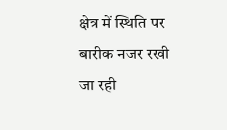क्षेत्र में स्थिति पर बारीक नजर रखी जा रही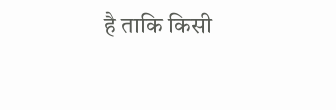है ताकि किसी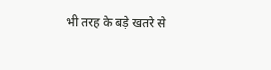भी तरह के बड़े खतरे से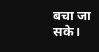बचा जा सके।